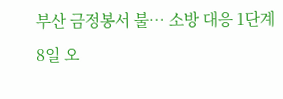부산 금정봉서 불… 소방 대응 1단계
8일 오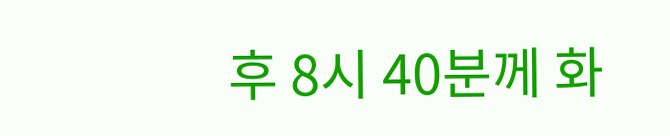후 8시 40분께 화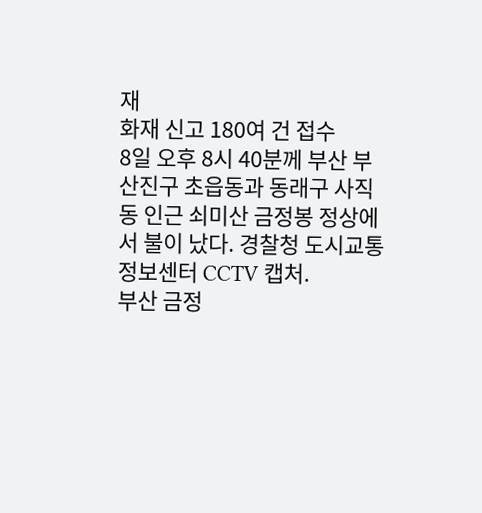재
화재 신고 180여 건 접수
8일 오후 8시 40분께 부산 부산진구 초읍동과 동래구 사직동 인근 쇠미산 금정봉 정상에서 불이 났다. 경찰청 도시교통정보센터 CCTV 캡처.
부산 금정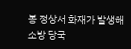봉 정상서 화재가 발생해 소방 당국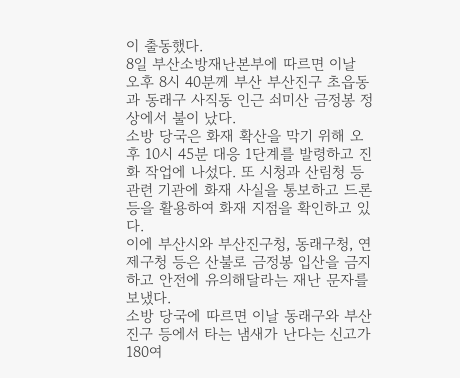이 출동했다.
8일 부산소방재난본부에 따르면 이날 오후 8시 40분께 부산 부산진구 초읍동과 동래구 사직동 인근 쇠미산 금정봉 정상에서 불이 났다.
소방 당국은 화재 확산을 막기 위해 오후 10시 45분 대응 1단계를 발령하고 진화 작업에 나섰다. 또 시청과 산림청 등 관련 기관에 화재 사실을 통보하고 드론 등을 활용하여 화재 지점을 확인하고 있다.
이에 부산시와 부산진구청, 동래구청, 연제구청 등은 산불로 금정봉 입산을 금지하고 안전에 유의해달라는 재난 문자를 보냈다.
소방 당국에 따르면 이날 동래구와 부산진구 등에서 타는 냄새가 난다는 신고가 180여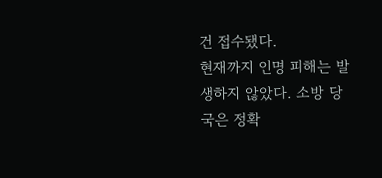건 접수됐다.
현재까지 인명 피해는 발생하지 않았다. 소방 당국은 정확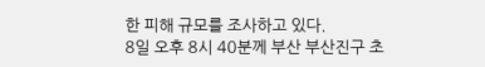한 피해 규모를 조사하고 있다.
8일 오후 8시 40분께 부산 부산진구 초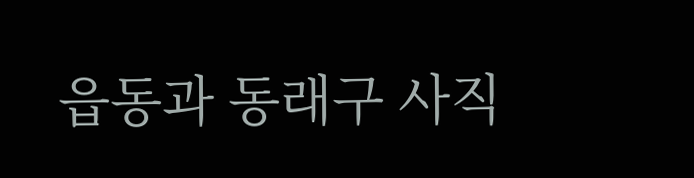읍동과 동래구 사직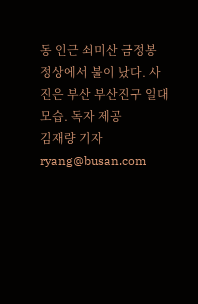동 인근 쇠미산 금정봉 정상에서 불이 났다. 사진은 부산 부산진구 일대 모습. 독자 제공
김재량 기자 ryang@busan.com